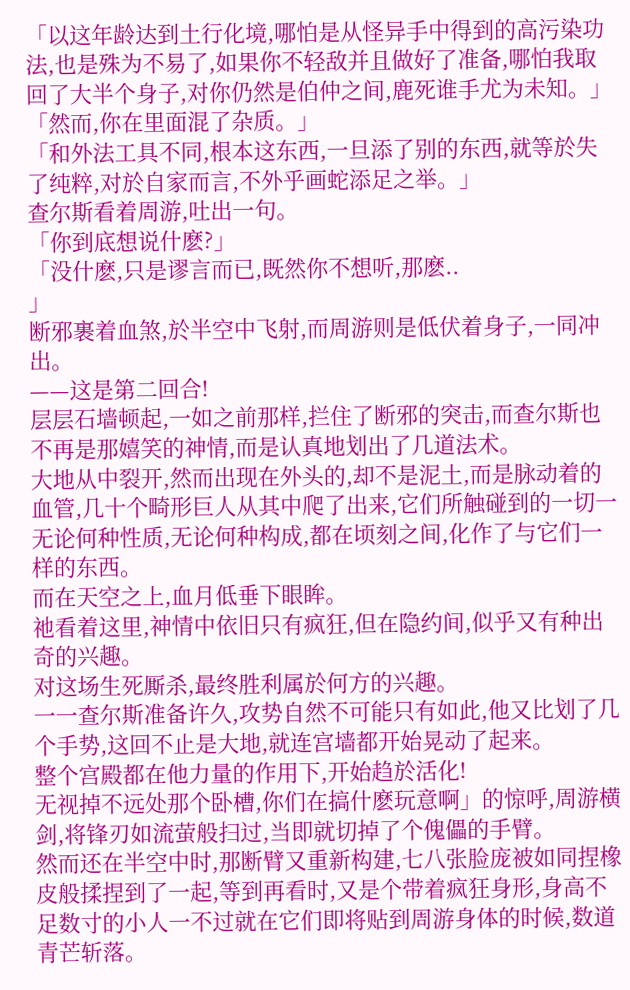「以这年龄达到土行化境,哪怕是从怪异手中得到的高污染功法,也是殊为不易了,如果你不轻敌并且做好了准备,哪怕我取回了大半个身子,对你仍然是伯仲之间,鹿死谁手尤为未知。」
「然而,你在里面混了杂质。」
「和外法工具不同,根本这东西,一旦添了别的东西,就等於失了纯粹,对於自家而言,不外乎画蛇添足之举。」
查尔斯看着周游,吐出一句。
「你到底想说什麽?」
「没什麽,只是谬言而已,既然你不想听,那麽..
」
断邪裹着血煞,於半空中飞射,而周游则是低伏着身子,一同冲出。
——这是第二回合!
层层石墙顿起,一如之前那样,拦住了断邪的突击,而查尔斯也不再是那嬉笑的神情,而是认真地划出了几道法术。
大地从中裂开,然而出现在外头的,却不是泥土,而是脉动着的血管,几十个畸形巨人从其中爬了出来,它们所触碰到的一切一无论何种性质,无论何种构成,都在顷刻之间,化作了与它们一样的东西。
而在天空之上,血月低垂下眼眸。
祂看着这里,神情中依旧只有疯狂,但在隐约间,似乎又有种出奇的兴趣。
对这场生死厮杀,最终胜利属於何方的兴趣。
一一查尔斯准备许久,攻势自然不可能只有如此,他又比划了几个手势,这回不止是大地,就连宫墙都开始晃动了起来。
整个宫殿都在他力量的作用下,开始趋於活化!
无视掉不远处那个卧槽,你们在搞什麽玩意啊」的惊呼,周游横剑,将锋刃如流萤般扫过,当即就切掉了个傀儡的手臂。
然而还在半空中时,那断臂又重新构建,七八张脸庞被如同捏橡皮般揉捏到了一起,等到再看时,又是个带着疯狂身形,身高不足数寸的小人一不过就在它们即将贴到周游身体的时候,数道青芒斩落。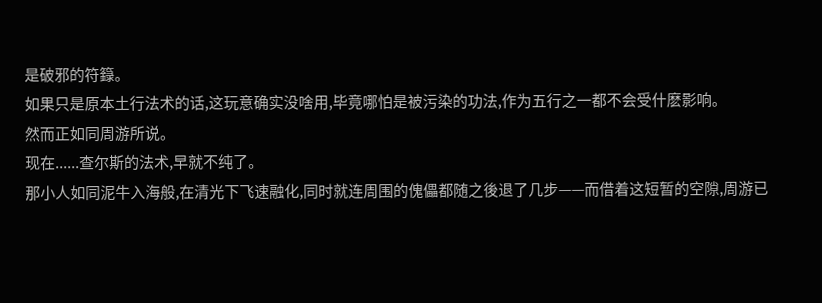是破邪的符籙。
如果只是原本土行法术的话,这玩意确实没啥用,毕竟哪怕是被污染的功法,作为五行之一都不会受什麽影响。
然而正如同周游所说。
现在......查尔斯的法术,早就不纯了。
那小人如同泥牛入海般,在清光下飞速融化,同时就连周围的傀儡都随之後退了几步——而借着这短暂的空隙,周游已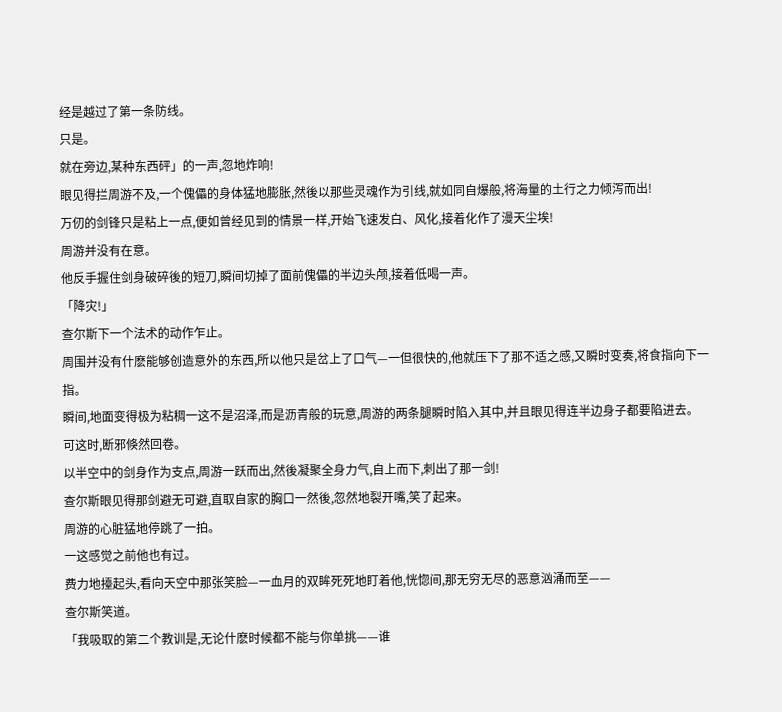经是越过了第一条防线。
只是。
就在旁边,某种东西砰」的一声,忽地炸响!
眼见得拦周游不及,一个傀儡的身体猛地膨胀,然後以那些灵魂作为引线,就如同自爆般,将海量的土行之力倾泻而出!
万仞的剑锋只是粘上一点,便如曾经见到的情景一样,开始飞速发白、风化,接着化作了漫天尘埃!
周游并没有在意。
他反手握住剑身破碎後的短刀,瞬间切掉了面前傀儡的半边头颅,接着低喝一声。
「降灾!」
查尔斯下一个法术的动作乍止。
周围并没有什麽能够创造意外的东西,所以他只是岔上了口气—一但很快的,他就压下了那不适之感,又瞬时变奏,将食指向下一指。
瞬间,地面变得极为粘稠一这不是沼泽,而是沥青般的玩意,周游的两条腿瞬时陷入其中,并且眼见得连半边身子都要陷进去。
可这时,断邪倏然回卷。
以半空中的剑身作为支点,周游一跃而出,然後凝聚全身力气,自上而下,刺出了那一剑!
查尔斯眼见得那剑避无可避,直取自家的胸口一然後,忽然地裂开嘴,笑了起来。
周游的心脏猛地停跳了一拍。
一这感觉之前他也有过。
费力地擡起头,看向天空中那张笑脸—一血月的双眸死死地盯着他,恍惚间,那无穷无尽的恶意汹涌而至——
查尔斯笑道。
「我吸取的第二个教训是,无论什麽时候都不能与你单挑——谁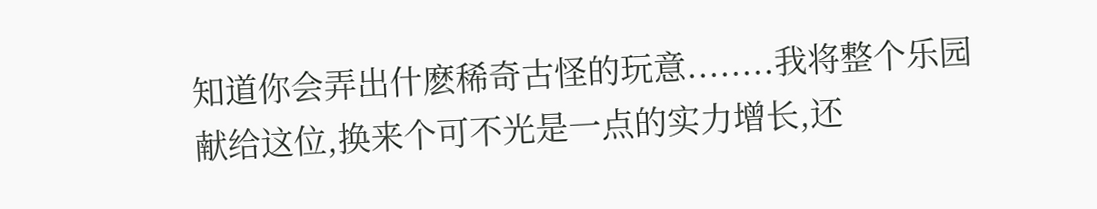知道你会弄出什麽稀奇古怪的玩意........我将整个乐园献给这位,换来个可不光是一点的实力增长,还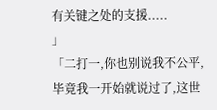有关键之处的支援.....
」
「二打一,你也别说我不公平,毕竟我一开始就说过了,这世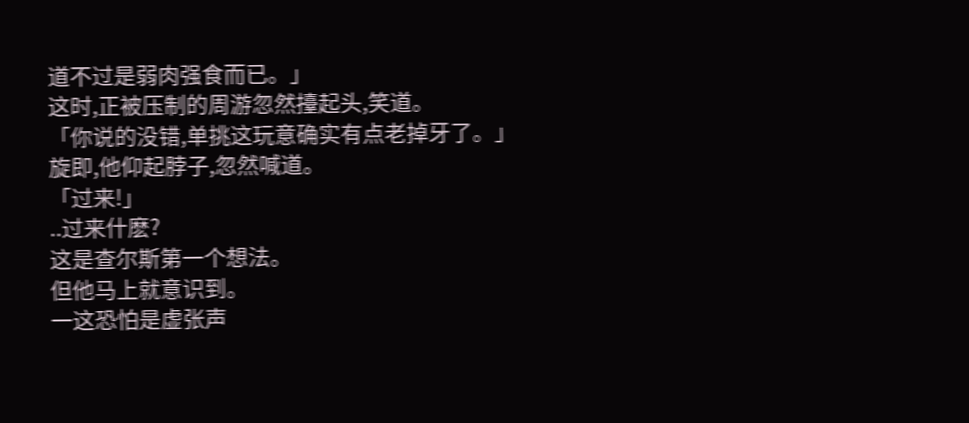道不过是弱肉强食而已。」
这时,正被压制的周游忽然擡起头,笑道。
「你说的没错,单挑这玩意确实有点老掉牙了。」
旋即,他仰起脖子,忽然喊道。
「过来!」
..过来什麽?
这是查尔斯第一个想法。
但他马上就意识到。
一这恐怕是虚张声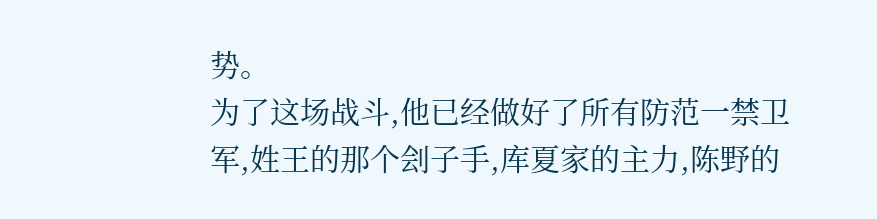势。
为了这场战斗,他已经做好了所有防范一禁卫军,姓王的那个刽子手,库夏家的主力,陈野的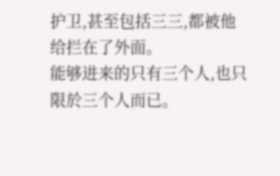护卫,甚至包括三三,都被他给拦在了外面。
能够进来的只有三个人,也只限於三个人而已。